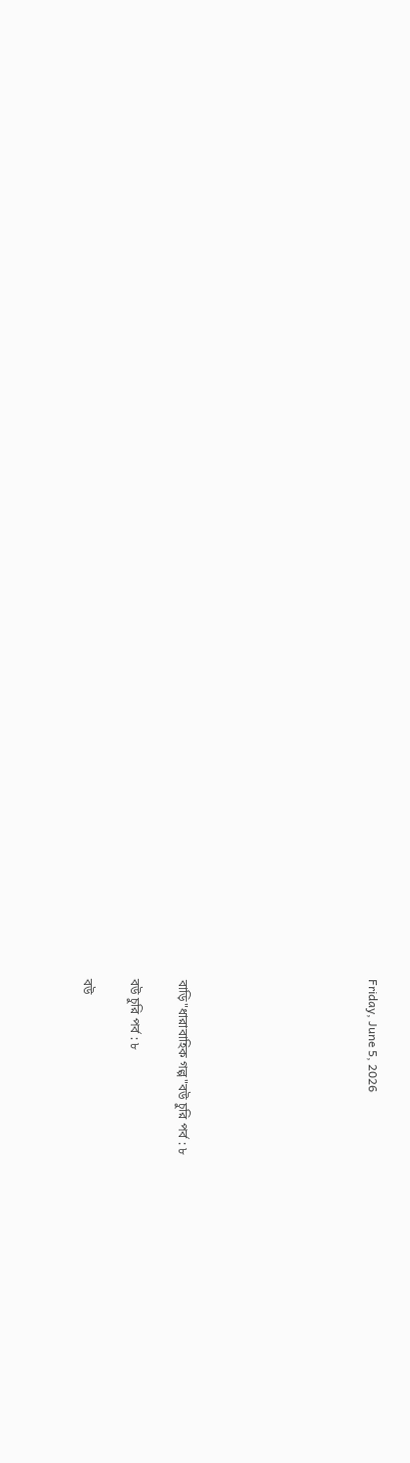Friday, June 5, 2026







বাড়ি"ধারাবাহিক গল্প"বউ চুরি পর্ব : ৮

বউ চুরি পর্ব : ৮

বউ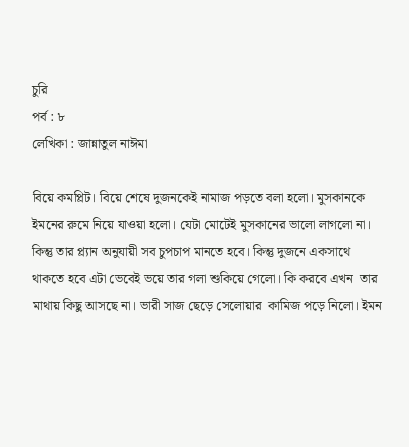চুরি
পর্ব : ৮
লেখিকা : জান্নাতুল নাঈমা

বিয়ে কমপ্লিট। বিয়ে শেষে দুজনকেই নামাজ পড়তে বলা হলো। মুসকানকে ইমনের রুমে নিয়ে যাওয়া হলো। যেটা মোটেই মুসকানের ভালো লাগলো না। কিন্তু তার প্ল্যান অনুযায়ী সব চুপচাপ মানতে হবে। কিন্তু দুজনে একসাথে থাকতে হবে এটা ভেবেই ভয়ে তার গলা শুকিয়ে গেলো। কি করবে এখন  তার মাথায় কিছু আসছে না। ভারী সাজ ছেড়ে সেলোয়ার  কামিজ পড়ে নিলো। ইমন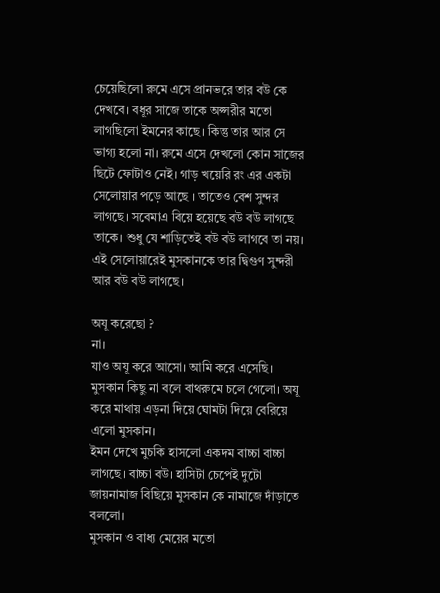চেয়েছিলো রুমে এসে প্রানভরে তার বউ কে দেখবে। বধূর সাজে তাকে অপ্সরীর মতো লাগছিলো ইমনের কাছে। কিন্তু তার আর সে ভাগ্য হলো না। রুমে এসে দেখলো কোন সাজের ছিটে ফোটাও নেই। গাড় খয়েরি রং এর একটা সেলোয়ার পড়ে আছে । তাতেও বেশ সুন্দর লাগছে। সবেমাএ বিয়ে হয়েছে বউ বউ লাগছে তাকে। শুধু যে শাড়িতেই বউ বউ লাগবে তা নয়। এই সেলোয়ারেই মুসকানকে তার দ্বিগুণ সুন্দরী আর বউ বউ লাগছে।

অযূ করেছো ?
না।
যাও অযূ করে আসো। আমি করে এসেছি।
মুসকান কিছু না বলে বাথরুমে চলে গেলো। অযূ করে মাথায় এড়না দিয়ে ঘোমটা দিয়ে বেরিয়ে এলো মুসকান।
ইমন দেখে মুচকি হাসলো একদম বাচ্চা বাচ্চা লাগছে। বাচ্চা বউ। হাসিটা চেপেই দুটো জায়নামাজ বিছিয়ে মুসকান কে নামাজে দাঁড়াতে বললো।
মুসকান ও বাধ্য মেয়ের মতো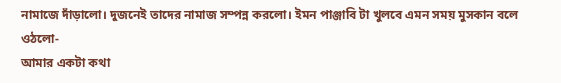নামাজে দাঁড়ালো। দুজনেই তাদের নামাজ সম্পন্ন করলো। ইমন পাঞ্জাবি টা খুলবে এমন সময় মুসকান বলে ওঠলো-
আমার একটা কথা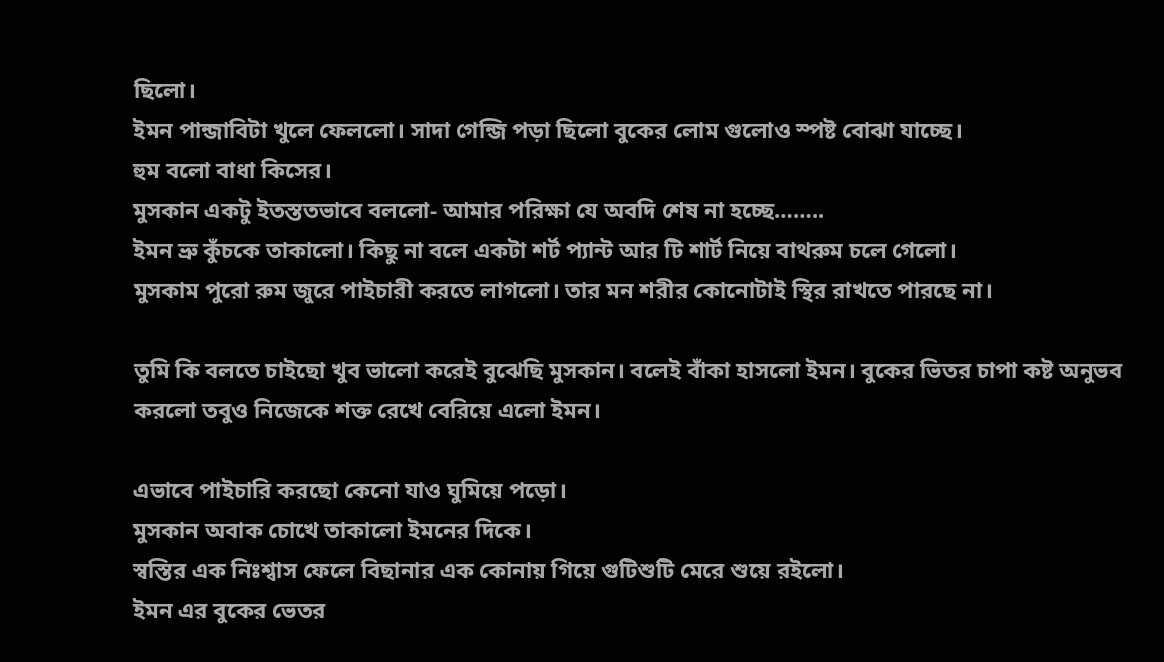ছিলো।
ইমন পান্জাবিটা খুলে ফেললো। সাদা গেন্জি পড়া ছিলো বুকের লোম গুলোও স্পষ্ট বোঝা যাচ্ছে।
হুম বলো বাধা কিসের।
মুসকান একটু ইতস্ততভাবে বললো- আমার পরিক্ষা যে অবদি শেষ না হচ্ছে……..
ইমন ভ্রু কুঁচকে তাকালো। কিছু না বলে একটা শর্ট প্যান্ট আর টি শার্ট নিয়ে বাথরুম চলে গেলো।
মুসকাম পুরো রুম জুরে পাইচারী করতে লাগলো। তার মন শরীর কোনোটাই স্থির রাখতে পারছে না।

তুমি কি বলতে চাইছো খুব ভালো করেই বুঝেছি মুসকান। বলেই বাঁকা হাসলো ইমন। বুকের ভিতর চাপা কষ্ট অনুভব করলো তবুও নিজেকে শক্ত রেখে বেরিয়ে এলো ইমন।

এভাবে পাইচারি করছো কেনো যাও ঘুমিয়ে পড়ো।
মুসকান অবাক চোখে তাকালো ইমনের দিকে।
স্বস্তির এক নিঃশ্বাস ফেলে বিছানার এক কোনায় গিয়ে গুটিশুটি মেরে শুয়ে রইলো।
ইমন এর বুকের ভেতর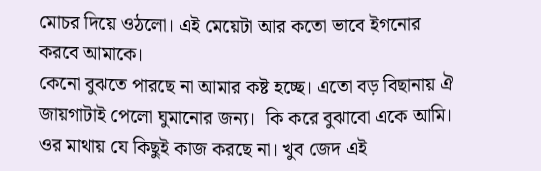মোচর দিয়ে ওঠলো। এই মেয়েটা আর কতো ভাবে ইগনোর করবে আমাকে।
কেনো বুঝতে পারছে না আমার কষ্ট হচ্ছে। এতো বড় বিছানায় ঐ জায়গাটাই পেলো ঘুমানোর জন্য।  কি করে বুঝাবো একে আমি। ওর মাথায় যে কিছুই কাজ করছে না। খুব জেদ এই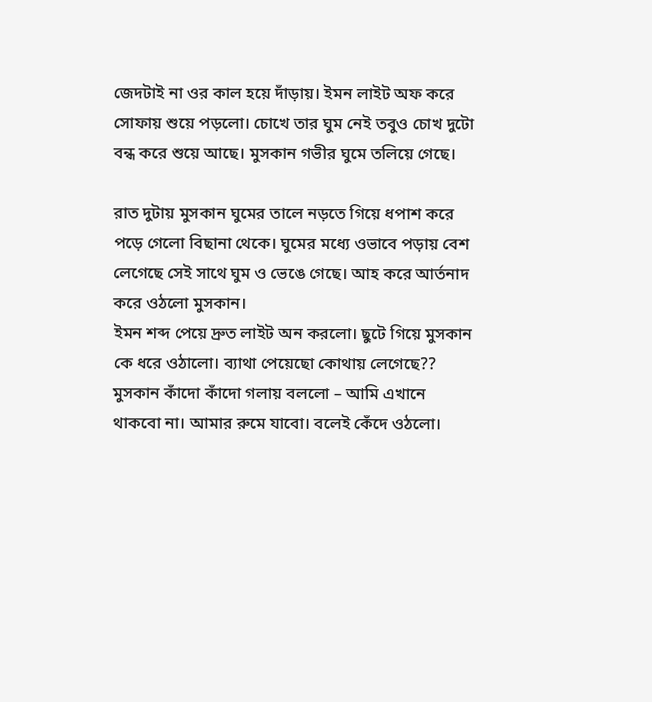জেদটাই না ওর কাল হয়ে দাঁড়ায়। ইমন লাইট অফ করে সোফায় শুয়ে পড়লো। চোখে তার ঘুম নেই তবুও চোখ দুটো বন্ধ করে শুয়ে আছে। মুসকান গভীর ঘুমে তলিয়ে গেছে।

রাত দুটায় মুসকান ঘুমের তালে নড়তে গিয়ে ধপাশ করে পড়ে গেলো বিছানা থেকে। ঘুমের মধ্যে ওভাবে পড়ায় বেশ লেগেছে সেই সাথে ঘুম ও ভেঙে গেছে। আহ করে আর্তনাদ করে ওঠলো মুসকান।
ইমন শব্দ পেয়ে দ্রুত লাইট অন করলো। ছুটে গিয়ে মুসকান কে ধরে ওঠালো। ব্যাথা পেয়েছো কোথায় লেগেছে??
মুসকান কাঁদো কাঁদো গলায় বললো – আমি এখানে থাকবো না। আমার রুমে যাবো। বলেই কেঁদে ওঠলো।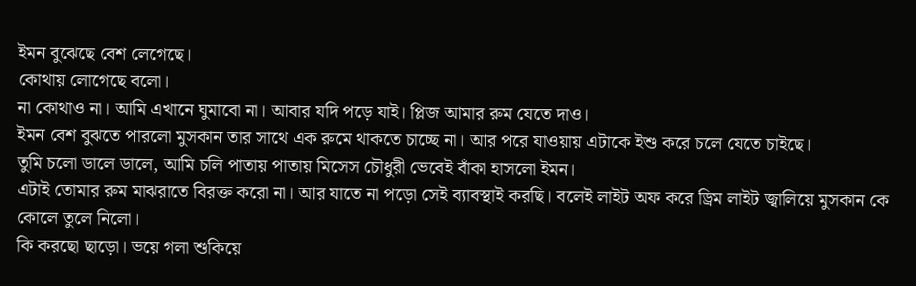ইমন বুঝেছে বেশ লেগেছে।
কোথায় লোগেছে বলো।
না কোথাও না। আমি এখানে ঘুমাবো না। আবার যদি পড়ে যাই। প্লিজ আমার রুম যেতে দাও।
ইমন বেশ বুঝতে পারলো মুসকান তার সাথে এক রুমে থাকতে চাচ্ছে না। আর পরে যাওয়ায় এটাকে ইশু করে চলে যেতে চাইছে।
তুমি চলো ডালে ডালে, আমি চলি পাতায় পাতায় মিসেস চৌধুরী ভেবেই বাঁকা হাসলো ইমন।
এটাই তোমার রুম মাঝরাতে বিরক্ত করো না। আর যাতে না পড়ো সেই ব্যাবস্থাই করছি। বলেই লাইট অফ করে ড্রিম লাইট জ্বালিয়ে মুসকান কে কোলে তুলে নিলো।
কি করছো ছাড়ো। ভয়ে গলা শুকিয়ে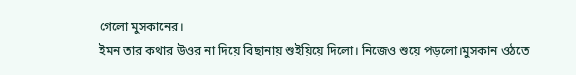গেলো মুসকানের।
ইমন তার কথার উওর না দিয়ে বিছানায় শুইয়িয়ে দিলো। নিজেও শুয়ে পড়লো।মুসকান ওঠতে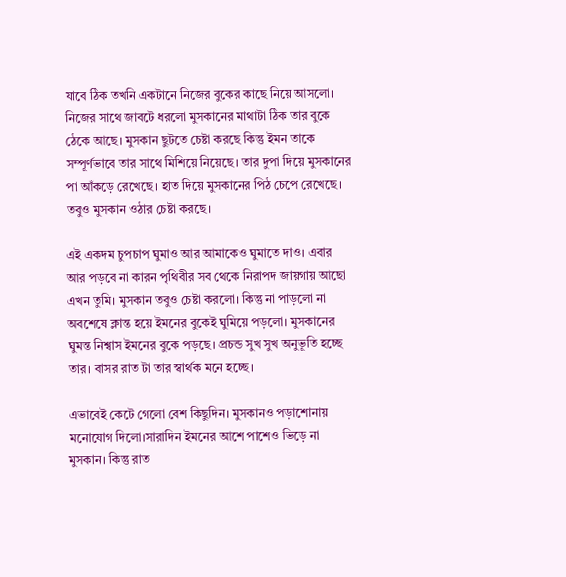যাবে ঠিক তখনি একটানে নিজের বুকের কাছে নিয়ে আসলো। নিজের সাথে জাবটে ধরলো মুসকানের মাথাটা ঠিক তার বুকে ঠেকে আছে। মুসকান ছুটতে চেষ্টা করছে কিন্তু ইমন তাকে সম্পূর্ণভাবে তার সাথে মিশিয়ে নিয়েছে। তার দুপা দিয়ে মুসকানের পা আঁকড়ে রেখেছে। হাত দিয়ে মুসকানের পিঠ চেপে রেখেছে। তবুও মুসকান ওঠার চেষ্টা করছে।

এই একদম চুপচাপ ঘুমাও আর আমাকেও ঘুমাতে দাও। এবার আর পড়বে না কারন পৃথিবীর সব থেকে নিরাপদ জায়গায় আছো এখন তুমি। মুসকান তবুও চেষ্টা করলো। কিন্তু না পাড়লো না অবশেষে ক্লান্ত হয়ে ইমনের বুকেই ঘুমিয়ে পড়লো। মুসকানের ঘুমন্ত নিশ্বাস ইমনের বুকে পড়ছে। প্রচন্ড সুখ সুখ অনুভূতি হচ্ছে তার। বাসর রাত টা তার স্বার্থক মনে হচ্ছে।

এভাবেই কেটে গেলো বেশ কিছুদিন। মুসকানও পড়াশোনায় মনোযোগ দিলো।সারাদিন ইমনের আশে পাশেও ভিড়ে না মুসকান। কিন্তু রাত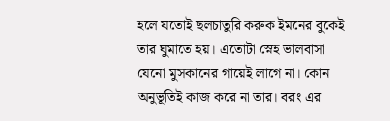হলে যতোই ছলচাতুরি করুক ইমনের বুকেই তার ঘুমাতে হয়। এতোটা স্নেহ ভালবাসা যেনো মুসকানের গায়েই লাগে না। কোন অনুভূতিই কাজ করে না তার। বরং এর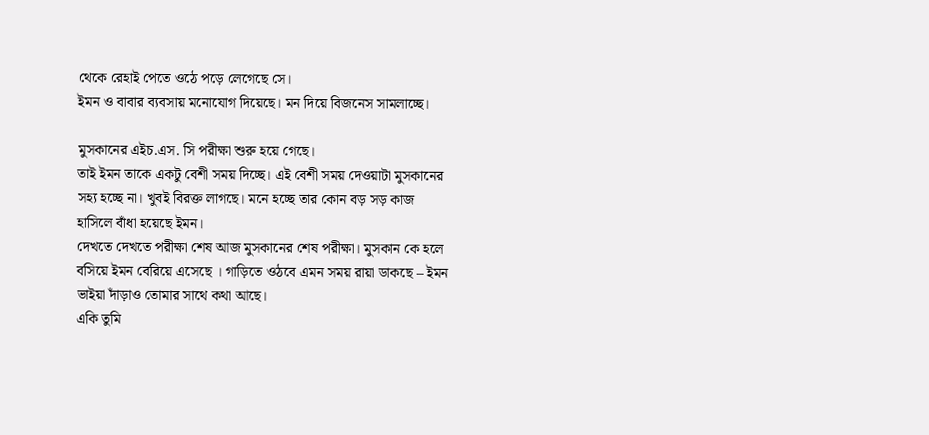থেকে রেহাই পেতে ওঠে পড়ে লেগেছে সে।
ইমন ও বাবার ব্যবসায় মনোযোগ দিয়েছে। মন দিয়ে বিজনেস সামলাচ্ছে।

মুসকানের এইচ.এস. সি পরীক্ষা শুরু হয়ে গেছে।
তাই ইমন তাকে একটু বেশী সময় দিচ্ছে। এই বেশী সময় দেওয়াটা মুসকানের সহ্য হচ্ছে না। খুবই বিরক্ত লাগছে। মনে হচ্ছে তার কোন বড় সড় কাজ হাসিলে বাঁধা হয়েছে ইমন।
দেখতে দেখতে পরীক্ষা শেষ আজ মুসকানের শেষ পরীক্ষা। মুসকান কে হলে বসিয়ে ইমন বেরিয়ে এসেছে । গাড়িতে ওঠবে এমন সময় রায়া ডাকছে – ইমন ভাইয়া দাঁড়াও তোমার সাথে কথা আছে।
একি তুমি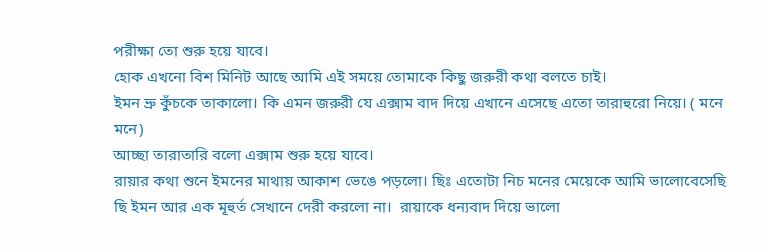পরীক্ষা তো শুরু হয়ে যাবে।
হোক এখনো বিশ মিনিট আছে আমি এই সময়ে তোমাকে কিছু জরুরী কথা বলতে চাই।
ইমন ভ্রু কুঁচকে তাকালো। কি এমন জরুরী যে এক্সাম বাদ দিয়ে এখানে এসেছে এতো তারাহুরো নিয়ে। ( মনে মনে)
আচ্ছা তারাতারি বলো এক্সাম শুরু হয়ে যাবে।
রায়ার কথা শুনে ইমনের মাথায় আকাশ ভেঙে পড়লো। ছিঃ এতোটা নিচ মনের মেয়েকে আমি ভালোবেসেছি ছি ইমন আর এক মূহুর্ত সেখানে দেরী করলো না।  রায়াকে ধন্যবাদ দিয়ে ভালো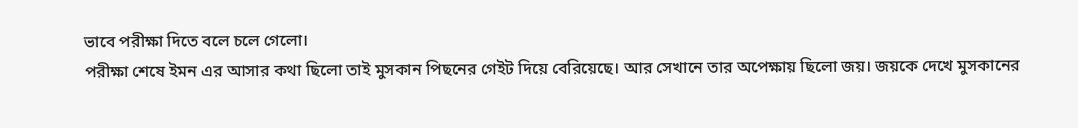ভাবে পরীক্ষা দিতে বলে চলে গেলো।
পরীক্ষা শেষে ইমন এর আসার কথা ছিলো তাই মুসকান পিছনের গেইট দিয়ে বেরিয়েছে। আর সেখানে তার অপেক্ষায় ছিলো জয়। জয়কে দেখে মুসকানের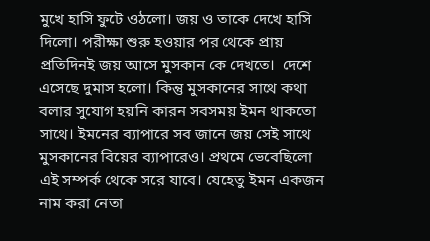মুখে হাসি ফুটে ওঠলো। জয় ও তাকে দেখে হাসি দিলো। পরীক্ষা শুরু হওয়ার পর থেকে প্রায় প্রতিদিনই জয় আসে মুসকান কে দেখতে।  দেশে এসেছে দুমাস হলো। কিন্তু মুসকানের সাথে কথা বলার সুযোগ হয়নি কারন সবসময় ইমন থাকতো সাথে। ইমনের ব্যাপারে সব জানে জয় সেই সাথে মুসকানের বিয়ের ব্যাপারেও। প্রথমে ভেবেছিলো এই সম্পর্ক থেকে সরে যাবে। যেহেতু ইমন একজন নাম করা নেতা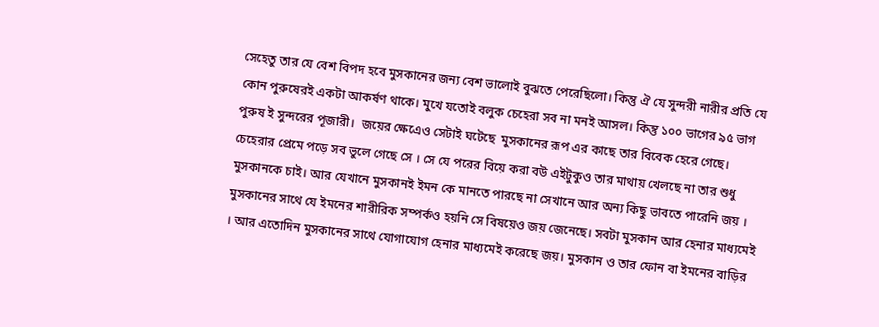সেহেতু তার যে বেশ বিপদ হবে মুসকানের জন্য বেশ ভালোই বুঝতে পেরেছিলো। কিন্তু ঐ যে সুন্দরী নারীর প্রতি যে কোন পুরুষেরই একটা আকর্ষণ থাকে। মুখে যতোই বলুক চেহেরা সব না মনই আসল। কিন্তু ১০০ ভাগের ৯৫ ভাগ পুরুষ ই সুন্দরের পূজারী।  জয়ের ক্ষেএেও সেটাই ঘটেছে  মুসকানের রূপ এর কাছে তার বিবেক হেরে গেছে। চেহেরার প্রেমে পড়ে সব ভুলে গেছে সে । সে যে পরের বিয়ে করা বউ এইটুকুও তার মাথায় খেলছে না তার শুধু মুসকানকে চাই। আর যেখানে মুসকানই ইমন কে মানতে পারছে না সেখানে আর অন্য কিছু ভাবতে পারেনি জয় । মুসকানের সাথে যে ইমনের শারীরিক সম্পর্কও হয়নি সে বিষয়েও জয় জেনেছে। সবটা মুসকান আর হেনার মাধ্যমেই । আর এতোদিন মুসকানের সাথে যোগাযোগ হেনার মাধ্যমেই করেছে জয়। মুসকান ও তার ফোন বা ইমনের বাড়ির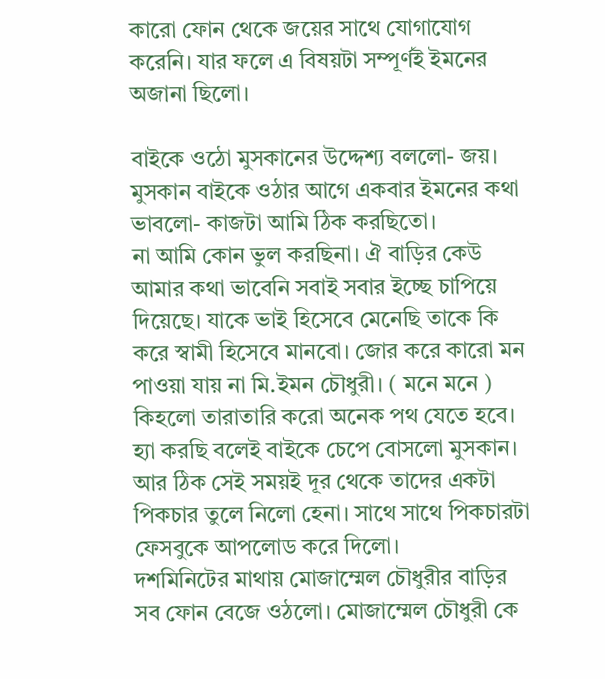কারো ফোন থেকে জয়ের সাথে যোগাযোগ করেনি। যার ফলে এ বিষয়টা সম্পূর্ণই ইমনের অজানা ছিলো।

বাইকে ওঠো মুসকানের উদ্দেশ্য বললো- জয়।
মুসকান বাইকে ওঠার আগে একবার ইমনের কথা ভাবলো- কাজটা আমি ঠিক করছিতো।
না আমি কোন ভুল করছিনা। ঐ বাড়ির কেউ আমার কথা ভাবেনি সবাই সবার ইচ্ছে চাপিয়ে দিয়েছে। যাকে ভাই হিসেবে মেনেছি তাকে কি করে স্বামী হিসেবে মানবো। জোর করে কারো মন পাওয়া যায় না মি.ইমন চৌধুরী। ( মনে মনে )
কিহলো তারাতারি করো অনেক পথ যেতে হবে।
হ্যা করছি বলেই বাইকে চেপে বোসলো মুসকান। আর ঠিক সেই সময়ই দূর থেকে তাদের একটা পিকচার তুলে নিলো হেনা। সাথে সাথে পিকচারটা ফেসবুকে আপলোড করে দিলো।
দশমিনিটের মাথায় মোজাম্মেল চৌধুরীর বাড়ির সব ফোন বেজে ওঠলো। মোজাম্মেল চৌধুরী কে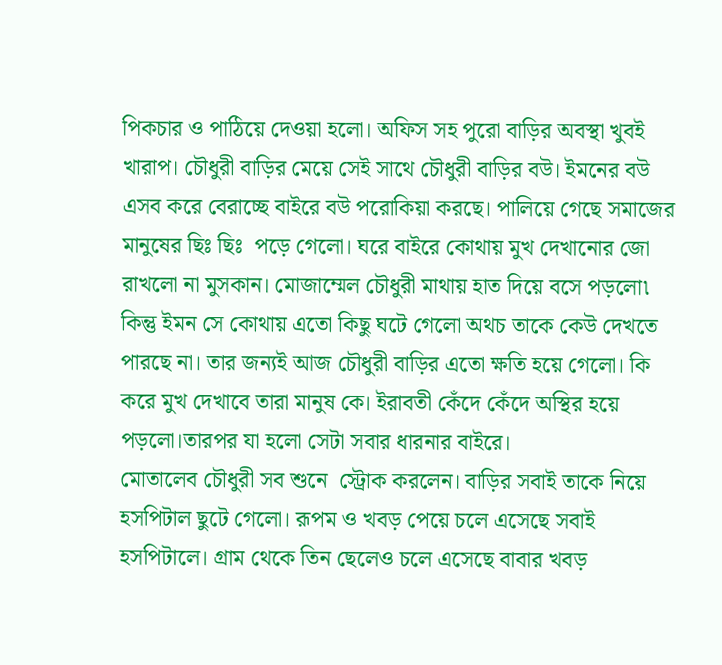পিকচার ও পাঠিয়ে দেওয়া হলো। অফিস সহ পুরো বাড়ির অবস্থা খুবই খারাপ। চৌধুরী বাড়ির মেয়ে সেই সাথে চৌধুরী বাড়ির বউ। ইমনের বউ এসব করে বেরাচ্ছে বাইরে বউ পরোকিয়া করছে। পালিয়ে গেছে সমাজের মানুষের ছিঃ ছিঃ  পড়ে গেলো। ঘরে বাইরে কোথায় মুখ দেখানোর জো রাখলো না মুসকান। মোজাম্মেল চৌধুরী মাথায় হাত দিয়ে বসে পড়লো৷ কিন্তু ইমন সে কোথায় এতো কিছু ঘটে গেলো অথচ তাকে কেউ দেখতে পারছে না। তার জন্যই আজ চৌধুরী বাড়ির এতো ক্ষতি হয়ে গেলো। কি করে মুখ দেখাবে তারা মানুষ কে। ইরাবতী কেঁদে কেঁদে অস্থির হয়ে পড়লো।তারপর যা হলো সেটা সবার ধারনার বাইরে।
মোতালেব চৌধুরী সব শুনে  স্ট্রোক করলেন। বাড়ির সবাই তাকে নিয়ে হসপিটাল ছুটে গেলো। রূপম ও খবড় পেয়ে চলে এসেছে সবাই হসপিটালে। গ্রাম থেকে তিন ছেলেও চলে এসেছে বাবার খবড়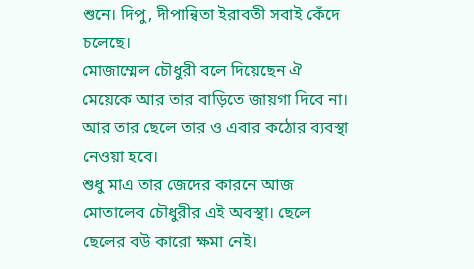শুনে। দিপু, দীপান্বিতা ইরাবতী সবাই কেঁদে চলেছে।
মোজাম্মেল চৌধুরী বলে দিয়েছেন ঐ মেয়েকে আর তার বাড়িতে জায়গা দিবে না। আর তার ছেলে তার ও এবার কঠোর ব্যবস্থা নেওয়া হবে।
শুধু মাএ তার জেদের কারনে আজ মোতালেব চৌধুরীর এই অবস্থা। ছেলে ছেলের বউ কারো ক্ষমা নেই।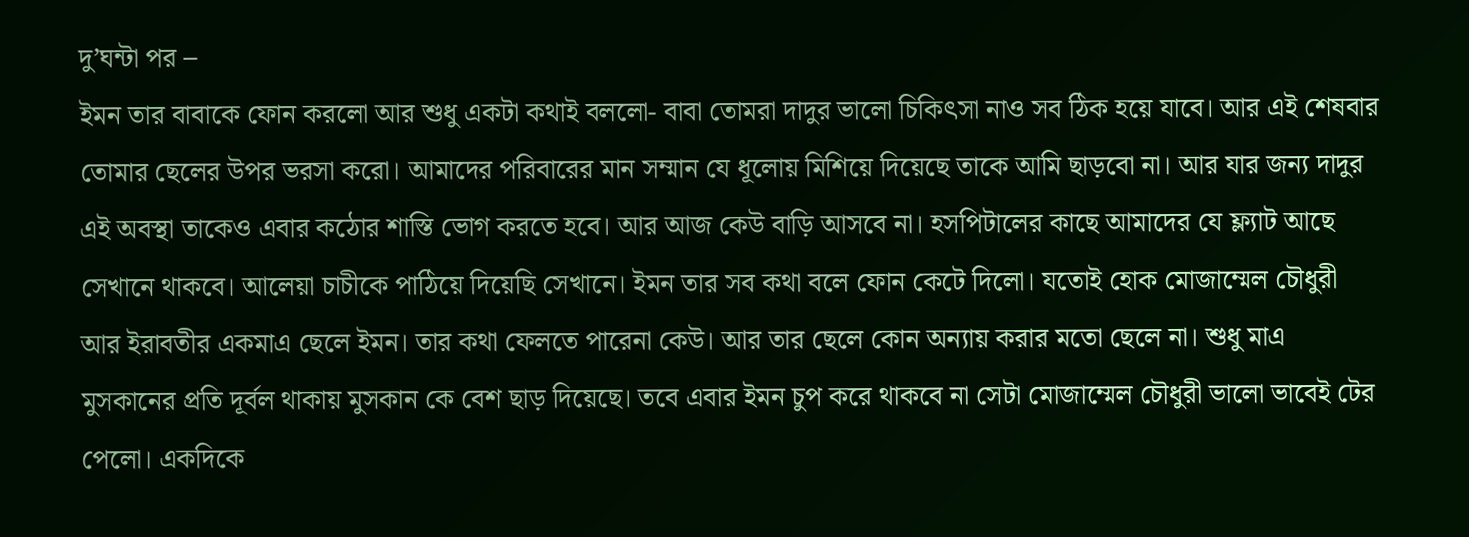দু’ঘন্টা পর –
ইমন তার বাবাকে ফোন করলো আর শুধু একটা কথাই বললো- বাবা তোমরা দাদুর ভালো চিকিৎসা নাও সব ঠিক হয়ে যাবে। আর এই শেষবার তোমার ছেলের উপর ভরসা করো। আমাদের পরিবারের মান সম্মান যে ধূলোয় মিশিয়ে দিয়েছে তাকে আমি ছাড়বো না। আর যার জন্য দাদুর এই অবস্থা তাকেও এবার কঠোর শাস্তি ভোগ করতে হবে। আর আজ কেউ বাড়ি আসবে না। হসপিটালের কাছে আমাদের যে ফ্ল্যাট আছে সেখানে থাকবে। আলেয়া চাচীকে পাঠিয়ে দিয়েছি সেখানে। ইমন তার সব কথা বলে ফোন কেটে দিলো। যতোই হোক মোজাম্মেল চৌধুরী আর ইরাবতীর একমাএ ছেলে ইমন। তার কথা ফেলতে পারেনা কেউ। আর তার ছেলে কোন অন্যায় করার মতো ছেলে না। শুধু মাএ মুসকানের প্রতি দূর্বল থাকায় মুসকান কে বেশ ছাড় দিয়েছে। তবে এবার ইমন চুপ করে থাকবে না সেটা মোজাম্মেল চৌধুরী ভালো ভাবেই টের পেলো। একদিকে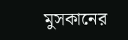মুসকানের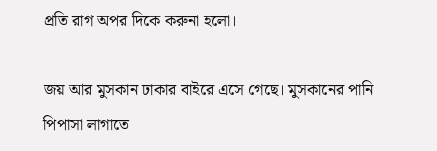প্রতি রাগ অপর দিকে করুনা হলো।

জয় আর মুসকান ঢাকার বাইরে এসে গেছে। মুসকানের পানি পিপাসা লাগাতে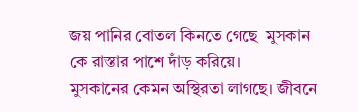জয় পানির বোতল কিনতে গেছে  মুসকান কে রাস্তার পাশে দাঁড় করিয়ে।
মুসকানের কেমন অস্থিরতা লাগছে। জীবনে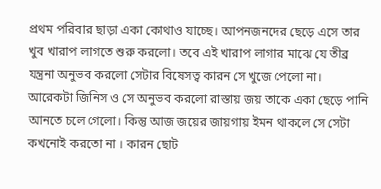প্রথম পরিবার ছাড়া একা কোথাও যাচ্ছে। আপনজনদের ছেড়ে এসে তার খুব খারাপ লাগতে শুরু করলো। তবে এই খারাপ লাগার মাঝে যে তীব্র যন্ত্রনা অনুভব করলো সেটার বিষেসত্ব কারন সে খুজে পেলো না।
আরেকটা জিনিস ও সে অনুভব করলো রাস্তায় জয় তাকে একা ছেড়ে পানি আনতে চলে গেলো। কিন্তু আজ জয়ের জায়গায় ইমন থাকলে সে সেটা কখনোই করতো না । কারন ছোট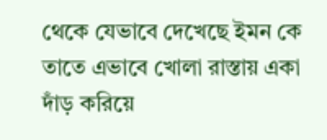থেকে যেভাবে দেখেছে ইমন কে তাতে এভাবে খোলা রাস্তায় একা দাঁড় করিয়ে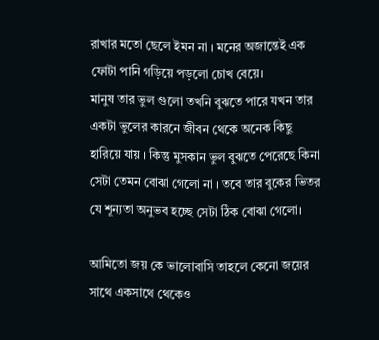রাখার মতো ছেলে ইমন না । মনের অজান্তেই এক ফোটা পানি গড়িয়ে পড়লো চোখ বেয়ে।
মানুষ তার ভুল গুলো তখনি বুঝতে পারে যখন তার একটা ভুলের কারনে জীবন থেকে অনেক কিছু হারিয়ে যায় । কিন্তু মুসকান ভুল বুঝতে পেরেছে কিনা সেটা তেমন বোঝা গেলো না । তবে তার বুকের ভিতর যে শূন্যতা অনুভব হচ্ছে সেটা ঠিক বোঝা গেলো।

আমিতো জয় কে ভালোবাসি তাহলে কেনো জয়ের সাথে একসাথে থেকেও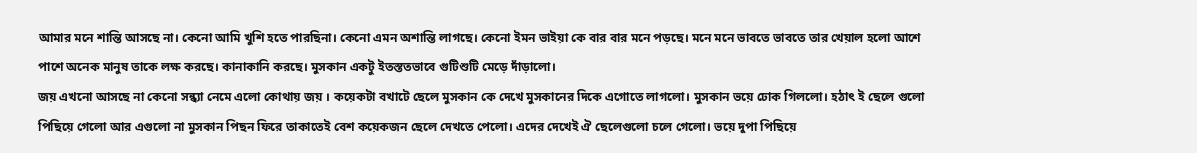আমার মনে শান্তি আসছে না। কেনো আমি খুশি হতে পারছিনা। কেনো এমন অশান্তি লাগছে। কেনো ইমন ভাইয়া কে বার বার মনে পড়ছে। মনে মনে ভাবতে ভাবতে তার খেয়াল হলো আশে পাশে অনেক মানুষ তাকে লক্ষ করছে। কানাকানি করছে। মুসকান একটু ইতস্ততভাবে গুটিশুটি মেড়ে দাঁড়ালো।
জয় এখনো আসছে না কেনো সন্ধ্যা নেমে এলো কোথায় জয় । কয়েকটা বখাটে ছেলে মুসকান কে দেখে মুসকানের দিকে এগোতে লাগলো। মুসকান ভয়ে ঢোক গিললো। হঠাৎ ই ছেলে গুলো পিছিয়ে গেলো আর এগুলো না মুসকান পিছন ফিরে তাকাতেই বেশ কয়েকজন ছেলে দেখতে পেলো। এদের দেখেই ঐ ছেলেগুলো চলে গেলো। ভয়ে দুপা পিছিয়ে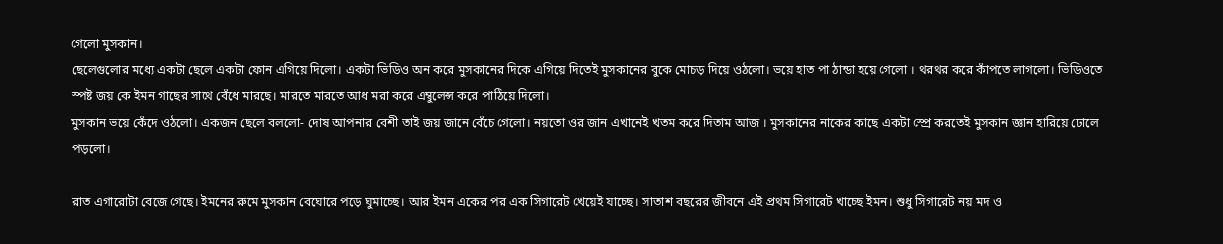গেলো মুসকান।
ছেলেগুলোর মধ্যে একটা ছেলে একটা ফোন এগিয়ে দিলো। একটা ভিডিও অন করে মুসকানের দিকে এগিয়ে দিতেই মুসকানের বুকে মোচড় দিয়ে ওঠলো। ভয়ে হাত পা ঠান্ডা হয়ে গেলো । থরথর করে কাঁপতে লাগলো। ভিডিওতে স্পষ্ট জয় কে ইমন গাছের সাথে বেঁধে মারছে। মারতে মারতে আধ মরা করে এম্বুলেন্স করে পাঠিয়ে দিলো।
মুসকান ভয়ে কেঁদে ওঠলো। একজন ছেলে বললো- দোষ আপনার বেশী তাই জয় জানে বেঁচে গেলো। নয়তো ওর জান এখানেই খতম করে দিতাম আজ । মুসকানের নাকের কাছে একটা স্প্রে করতেই মুসকান জ্ঞান হারিয়ে ঢোলে পড়লো।

রাত এগারোটা বেজে গেছে। ইমনের রুমে মুসকান বেঘোরে পড়ে ঘুমাচ্ছে। আর ইমন একের পর এক সিগারেট খেয়েই যাচ্ছে। সাতাশ বছরের জীবনে এই প্রথম সিগারেট খাচ্ছে ইমন। শুধু সিগারেট নয় মদ ও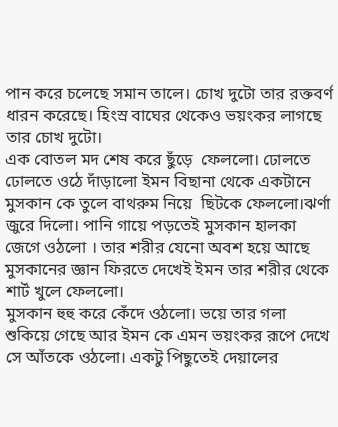পান করে চলেছে সমান তালে। চোখ দুটো তার রক্তবর্ণ ধারন করেছে। হিংস্র বাঘের থেকেও ভয়ংকর লাগছে তার চোখ দুটো।
এক বোতল মদ শেষ করে ছুঁড়ে  ফেললো। ঢোলতে ঢোলতে ওঠে দাঁড়ালো ইমন বিছানা থেকে একটানে মুসকান কে তুলে বাথরুম নিয়ে  ছিটকে ফেললো।ঝর্ণা জুরে দিলো। পানি গায়ে পড়তেই মুসকান হালকা জেগে ওঠলো । তার শরীর যেনো অবশ হয়ে আছে মুসকানের জ্ঞান ফিরতে দেখেই ইমন তার শরীর থেকে শার্ট খুলে ফেললো।
মুসকান হুহু করে কেঁদে ওঠলো। ভয়ে তার গলা শুকিয়ে গেছে আর ইমন কে এমন ভয়ংকর রূপে দেখে সে আঁতকে ওঠলো। একটু পিছুতেই দেয়ালের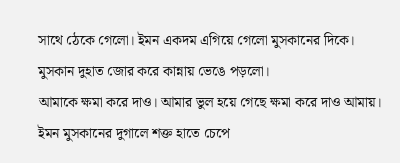সাথে ঠেকে গেলো। ইমন একদম এগিয়ে গেলো মুসকানের দিকে।
মুসকান দুহাত জোর করে কান্নায় ভেঙে পড়লো।
আমাকে ক্ষমা করে দাও। আমার ভুল হয়ে গেছে ক্ষমা করে দাও আমায়। ইমন মুসকানের দুগালে শক্ত হাতে চেপে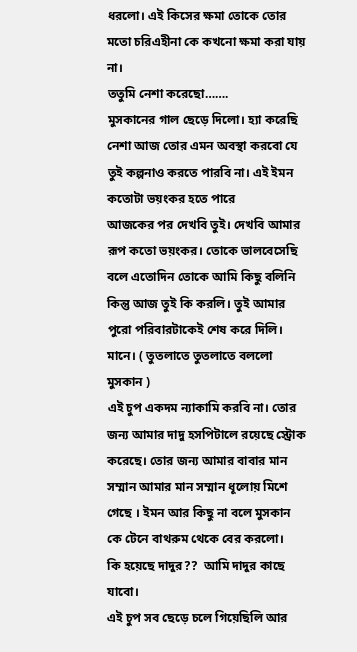ধরলো। এই কিসের ক্ষমা তোকে তোর মতো চরিএহীনা কে কখনো ক্ষমা করা যায় না।
ততুমি নেশা করেছো…….
মুসকানের গাল ছেড়ে দিলো। হ্যা করেছি নেশা আজ তোর এমন অবস্থা করবো যে তুই কল্পনাও করতে পারবি না। এই ইমন কতোটা ভয়ংকর হতে পারে
আজকের পর দেখবি তুই। দেখবি আমার রূপ কতো ভয়ংকর। তোকে ভালবেসেছি বলে এতোদিন তোকে আমি কিছু বলিনি কিন্তু আজ তুই কি করলি। তুই আমার পুরো পরিবারটাকেই শেষ করে দিলি।
মানে। ( তুতলাতে তুতলাতে বললো মুসকান )
এই চুপ একদম ন্যাকামি করবি না। তোর জন্য আমার দাদু হসপিটালে রয়েছে স্ট্রোক করেছে। তোর জন্য আমার বাবার মান সম্মান আমার মান সম্মান ধূলোয় মিশে গেছে । ইমন আর কিছু না বলে মুসকান কে টেনে বাথরুম থেকে বের করলো।
কি হয়েছে দাদুর??  আমি দাদুর কাছে যাবো।
এই চুপ সব ছেড়ে চলে গিয়েছিলি আর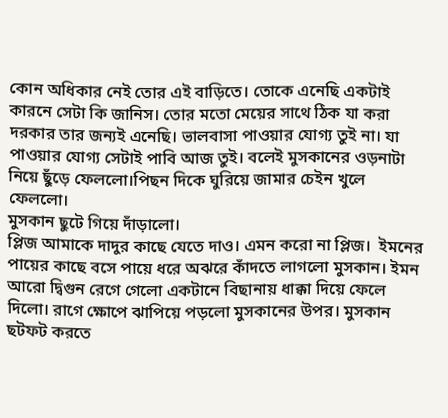কোন অধিকার নেই তোর এই বাড়িতে। তোকে এনেছি একটাই কারনে সেটা কি জানিস। তোর মতো মেয়ের সাথে ঠিক যা করা দরকার তার জন্যই এনেছি। ভালবাসা পাওয়ার যোগ্য তুই না। যা পাওয়ার যোগ্য সেটাই পাবি আজ তুই। বলেই মুসকানের ওড়নাটা নিয়ে ছুঁড়ে ফেললো।পিছন দিকে ঘুরিয়ে জামার চেইন খুলে ফেললো।
মুসকান ছুটে গিয়ে দাঁড়ালো।
প্লিজ আমাকে দাদুর কাছে যেতে দাও। এমন করো না প্লিজ।  ইমনের পায়ের কাছে বসে পায়ে ধরে অঝরে কাঁদতে লাগলো মুসকান। ইমন আরো দ্বিগুন রেগে গেলো একটানে বিছানায় ধাক্কা দিয়ে ফেলে দিলো। রাগে ক্ষোপে ঝাপিয়ে পড়লো মুসকানের উপর। মুসকান ছটফট করতে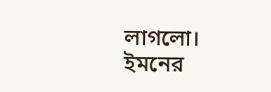লাগলো। ইমনের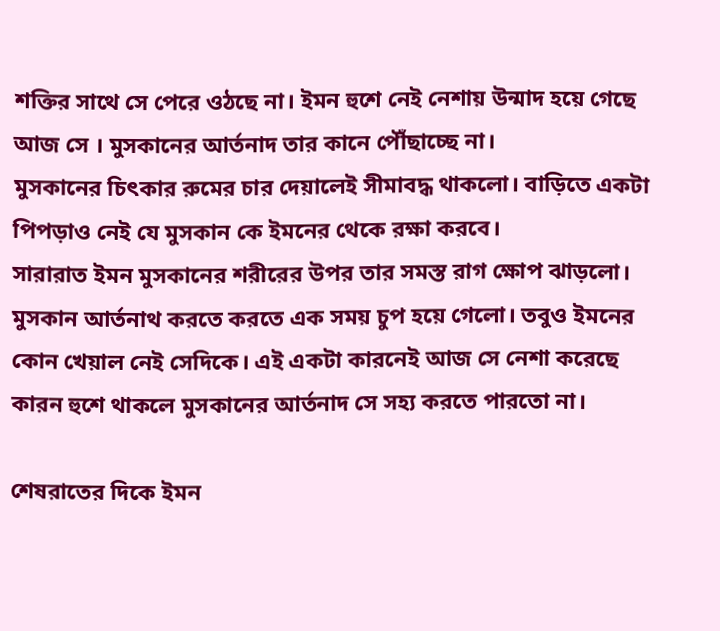শক্তির সাথে সে পেরে ওঠছে না। ইমন হুশে নেই নেশায় উন্মাদ হয়ে গেছে আজ সে । মুসকানের আর্তনাদ তার কানে পৌঁছাচ্ছে না।
মুসকানের চিৎকার রুমের চার দেয়ালেই সীমাবদ্ধ থাকলো। বাড়িতে একটা পিপড়াও নেই যে মুসকান কে ইমনের থেকে রক্ষা করবে।
সারারাত ইমন মুসকানের শরীরের উপর তার সমস্ত রাগ ক্ষোপ ঝাড়লো। মুসকান আর্তনাথ করতে করতে এক সময় চুপ হয়ে গেলো। তবুও ইমনের কোন খেয়াল নেই সেদিকে। এই একটা কারনেই আজ সে নেশা করেছে  কারন হুশে থাকলে মুসকানের আর্তনাদ সে সহ্য করতে পারতো না।

শেষরাতের দিকে ইমন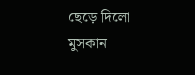ছেড়ে দিলো মুসকান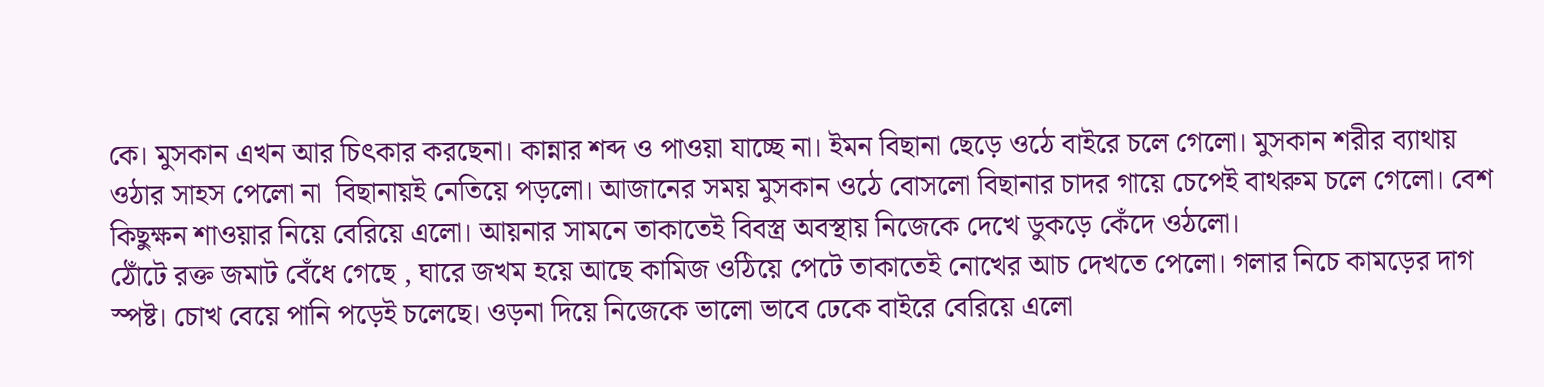কে। মুসকান এখন আর চিৎকার করছেনা। কান্নার শব্দ ও পাওয়া যাচ্ছে না। ইমন বিছানা ছেড়ে ওঠে বাইরে চলে গেলো। মুসকান শরীর ব্যাথায় ওঠার সাহস পেলো না  বিছানায়ই নেতিয়ে পড়লো। আজানের সময় মুসকান ওঠে বোসলো বিছানার চাদর গায়ে চেপেই বাথরুম চলে গেলো। বেশ কিছুক্ষন শাওয়ার নিয়ে বেরিয়ে এলো। আয়নার সামনে তাকাতেই বিবস্ত্র অবস্থায় নিজেকে দেখে ডুকড়ে কেঁদে ওঠলো।
ঠোঁটে রক্ত জমাট বেঁধে গেছে , ঘারে জখম হয়ে আছে কামিজ ওঠিয়ে পেটে তাকাতেই নোখের আচ দেখতে পেলো। গলার নিচে কামড়ের দাগ স্পষ্ট। চোখ বেয়ে পানি পড়েই চলেছে। ওড়না দিয়ে নিজেকে ভালো ভাবে ঢেকে বাইরে বেরিয়ে এলো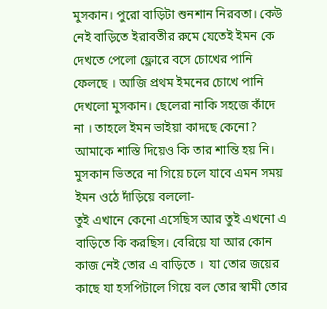মুসকান। পুরো বাড়িটা শুনশান নিরবতা। কেউ নেই বাড়িতে ইরাবতীর রুমে যেতেই ইমন কে দেখতে পেলো ফ্লোরে বসে চোখের পানি ফেলছে । আজি প্রথম ইমনের চোখে পানি দেখলো মুসকান। ছেলেরা নাকি সহজে কাঁদে না । তাহলে ইমন ভাইয়া কাদছে কেনো?  আমাকে শাস্তি দিয়েও কি তার শান্তি হয় নি। মুসকান ভিতরে না গিয়ে চলে যাবে এমন সময় ইমন ওঠে দাঁড়িয়ে বললো-
তুই এখানে কেনো এসেছিস আর তুই এখনো এ বাড়িতে কি করছিস। বেরিয়ে যা আর কোন কাজ নেই তোর এ বাড়িতে ।  যা তোর জয়ের কাছে যা হসপিটালে গিয়ে বল তোর স্বামী তোর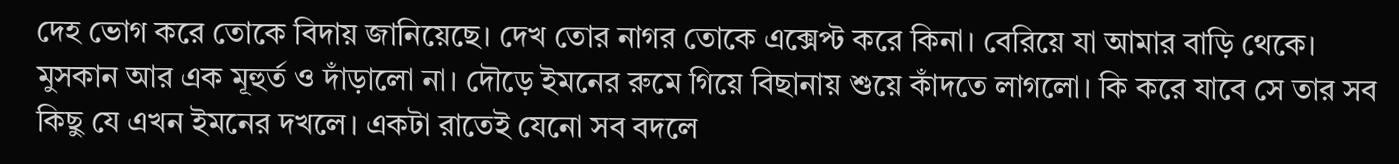দেহ ভোগ করে তোকে বিদায় জানিয়েছে। দেখ তোর নাগর তোকে এক্সেপ্ট করে কিনা। বেরিয়ে যা আমার বাড়ি থেকে। মুসকান আর এক মূহুর্ত ও দাঁড়ালো না। দৌড়ে ইমনের রুমে গিয়ে বিছানায় শুয়ে কাঁদতে লাগলো। কি করে যাবে সে তার সব কিছু যে এখন ইমনের দখলে। একটা রাতেই যেনো সব বদলে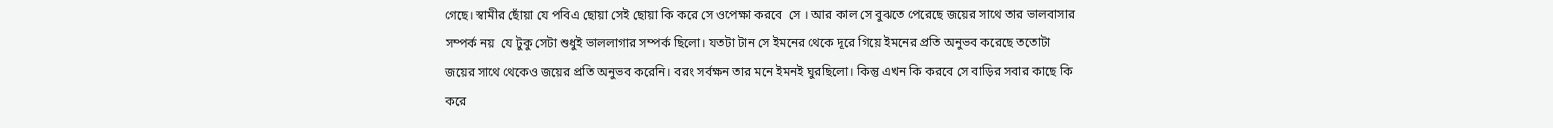গেছে। স্বামীর ছোঁয়া যে পবিএ ছোয়া সেই ছোয়া কি করে সে ওপেক্ষা করবে  সে । আর কাল সে বুঝতে পেরেছে জয়ের সাথে তার ভালবাসার সম্পর্ক নয়  যে টুকু সেটা শুধুই ভাললাগার সম্পর্ক ছিলো। যতটা টান সে ইমনের থেকে দূরে গিয়ে ইমনের প্রতি অনুভব করেছে ততোটা জয়ের সাথে থেকেও জয়ের প্রতি অনুভব করেনি। বরং সর্বক্ষন তার মনে ইমনই ঘুরছিলো। কিন্তু এখন কি করবে সে বাড়ির সবার কাছে কি করে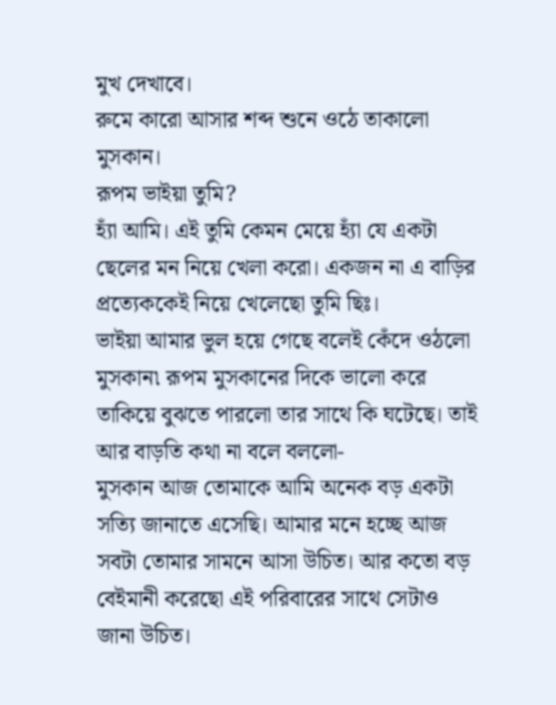মুখ দেখাবে।
রুমে কারো আসার শব্দ শুনে ওঠে তাকালো মুসকান।
রূপম ভাইয়া তুমি?
হ্যাঁ আমি। এই তুমি কেমন মেয়ে হ্যাঁ যে একটা ছেলের মন নিয়ে খেলা করো। একজন না এ বাড়ির প্রত্যেককেই নিয়ে খেলেছো তুমি ছিঃ।
ভাইয়া আমার ভুল হয়ে গেছে বলেই কেঁদে ওঠলো মুসকান৷ রূপম মুসকানের দিকে ভালো করে তাকিয়ে বুঝতে পারলো তার সাথে কি ঘটেছে। তাই আর বাড়তি কথা না বলে বললো-
মুসকান আজ তোমাকে আমি অনেক বড় একটা সত্যি জানাতে এসেছি। আমার মনে হচ্ছে আজ সবটা তোমার সামনে আসা উচিত। আর কতো বড় বেইমানী করেছো এই পরিবারের সাথে সেটাও জানা উচিত।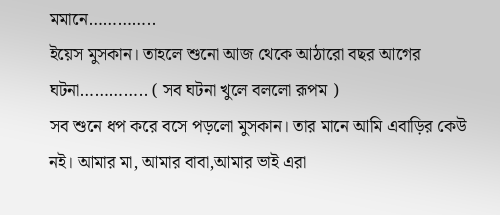মমানে…………..
ইয়েস মুসকান। তাহলে শুনো আজ থেকে আঠারো বছর আগের ঘটনা………….. ( সব ঘটনা খুলে বললো রূপম )
সব শুনে ধপ করে বসে পড়লো মুসকান। তার মানে আমি এবাড়ির কেউ নই। আমার মা, আমার বাবা,আমার ভাই এরা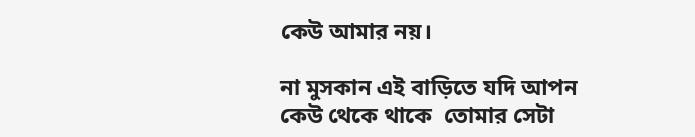কেউ আমার নয়।

না মুসকান এই বাড়িতে যদি আপন কেউ থেকে থাকে  তোমার সেটা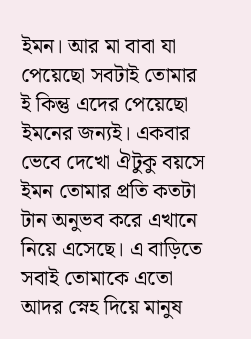ইমন। আর মা বাবা যা পেয়েছো সবটাই তোমার ই কিন্তু এদের পেয়েছো ইমনের জন্যই। একবার ভেবে দেখো ঐটুকু বয়সে ইমন তোমার প্রতি কতটা টান অনুভব করে এখানে নিয়ে এসেছে। এ বাড়িতে সবাই তোমাকে এতো আদর স্নেহ দিয়ে মানুষ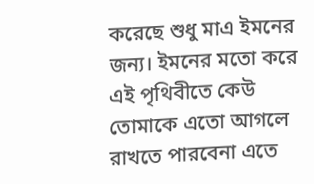করেছে শুধু মাএ ইমনের জন্য। ইমনের মতো করে এই পৃথিবীতে কেউ তোমাকে এতো আগলে রাখতে পারবেনা এতে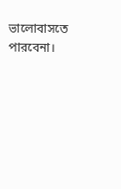ভালোবাসতে পারবেনা।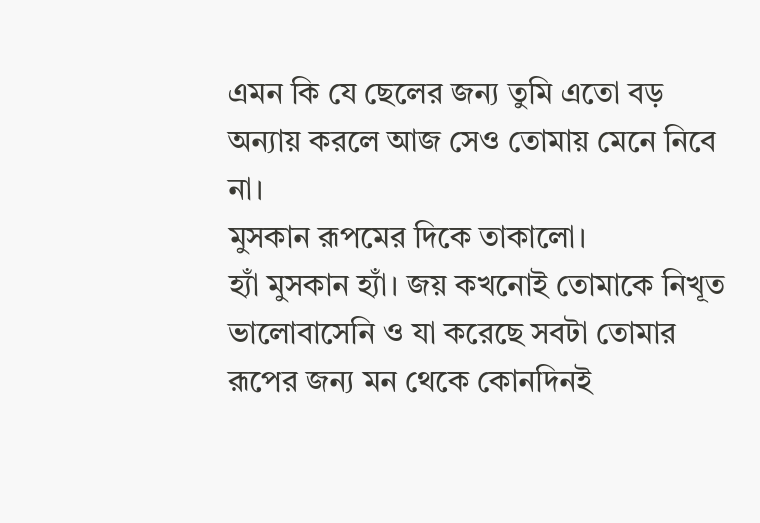এমন কি যে ছেলের জন্য তুমি এতো বড় অন্যায় করলে আজ সেও তোমায় মেনে নিবে না।
মুসকান রূপমের দিকে তাকালো।
হ্যাঁ মুসকান হ্যাঁ। জয় কখনোই তোমাকে নিখূত ভালোবাসেনি ও যা করেছে সবটা তোমার রূপের জন্য মন থেকে কোনদিনই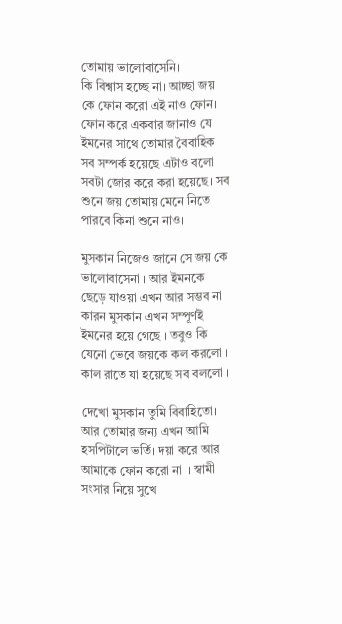তোমায় ভালোবাসেনি।
কি বিশ্বাস হচ্ছে না। আচ্ছা জয় কে ফোন করো এই নাও ফোন। ফোন করে একবার জানাও যে ইমনের সাথে তোমার বৈবাহিক সব সম্পর্ক হয়েছে এটাও বলো সবটা জোর করে করা হয়েছে। সব শুনে জয় তোমায় মেনে নিতে পারবে কিনা শুনে নাও।

মুসকান নিজেও জানে সে জয় কে ভালোবাসেনা । আর ইমনকে ছেড়ে যাওয়া এখন আর সম্ভব না  কারন মুসকান এখন সম্পূর্ণই ইমনের হয়ে গেছে । তবুও কি যেনো ভেবে জয়কে কল করলো । কাল রাতে যা হয়েছে সব বললো ।

দেখো মুসকান তুমি বিবাহিতো। আর তোমার জন্য এখন আমি হসপিটালে ভর্তি। দয়া করে আর আমাকে ফোন করো না  । স্বামী সংসার নিয়ে সুখে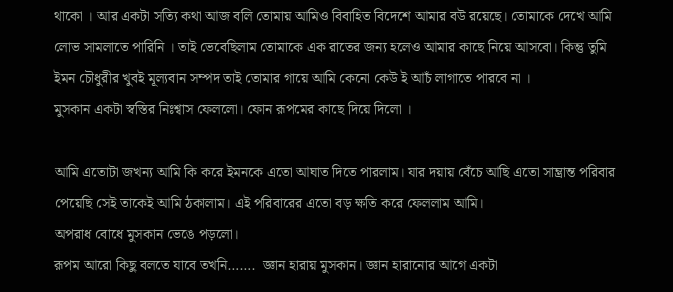থাকো । আর একটা সত্যি কথা আজ বলি তোমায় আমিও বিবাহিত বিদেশে আমার বউ রয়েছে। তোমাকে দেখে আমি লোভ সামলাতে পারিনি । তাই ভেবেছিলাম তোমাকে এক রাতের জন্য হলেও আমার কাছে নিয়ে আসবো। কিন্তু তুমি ইমন চৌধুরীর খুবই মূল্যবান সম্পদ তাই তোমার গায়ে আমি কেনো কেউ ই আচঁ লাগাতে পারবে না ।
মুসকান একটা স্বস্তির নিঃশ্বাস ফেললো। ফোন রূপমের কাছে দিয়ে দিলো ।

আমি এতোটা জখন্য আমি কি করে ইমনকে এতো আঘাত দিতে পারলাম। যার দয়ায় বেঁচে আছি এতো সাম্ভ্রান্ত পরিবার পেয়েছি সেই তাকেই আমি ঠকালাম। এই পরিবারের এতো বড় ক্ষতি করে ফেললাম আমি।
অপরাধ বোধে মুসকান ভেঙে পড়লো।
রূপম আরো কিছু বলতে যাবে তখনি…….  জ্ঞান হারায় মুসকান। জ্ঞান হারানোর আগে একটা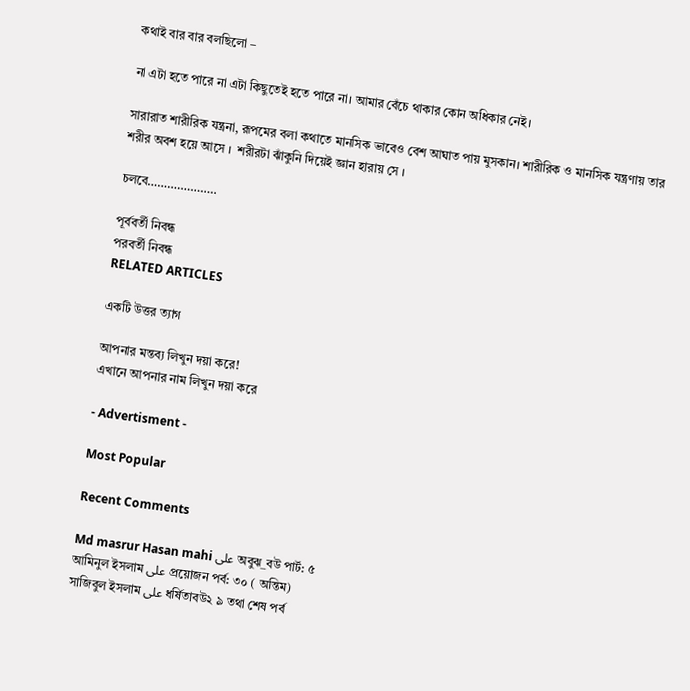কথাই বার বার বলছিলো –

না এটা হতে পারে না এটা কিছুতেই হতে পারে না। আমার বেঁচে থাকার কোন অধিকার নেই।

সারারাত শারীরিক যন্ত্রনা, রূপমের বলা কথাতে মানসিক ভাবেও বেশ আঘাত পায় মুসকান। শারীরিক ও মানসিক যন্ত্রণায় তার শরীর অবশ হয়ে আসে ।  শরীরটা ঝাঁকুনি দিয়েই জ্ঞান হারায় সে ।

চলবে…………………

পূর্ববর্তী নিবন্ধ
পরবর্তী নিবন্ধ
RELATED ARTICLES

একটি উত্তর ত্যাগ

আপনার মন্তব্য লিখুন দয়া করে!
এখানে আপনার নাম লিখুন দয়া করে

- Advertisment -

Most Popular

Recent Comments

Md masrur Hasan mahi على অবুঝ_বউ পার্ট: ৫
আমিনুল ইসলাম على প্রয়োজন পর্ব: ৩০ ( অন্তিম)
সাজিবুল ইসলাম على ধর্ষিতাবউ২ ৯ তথা শেষ পর্ব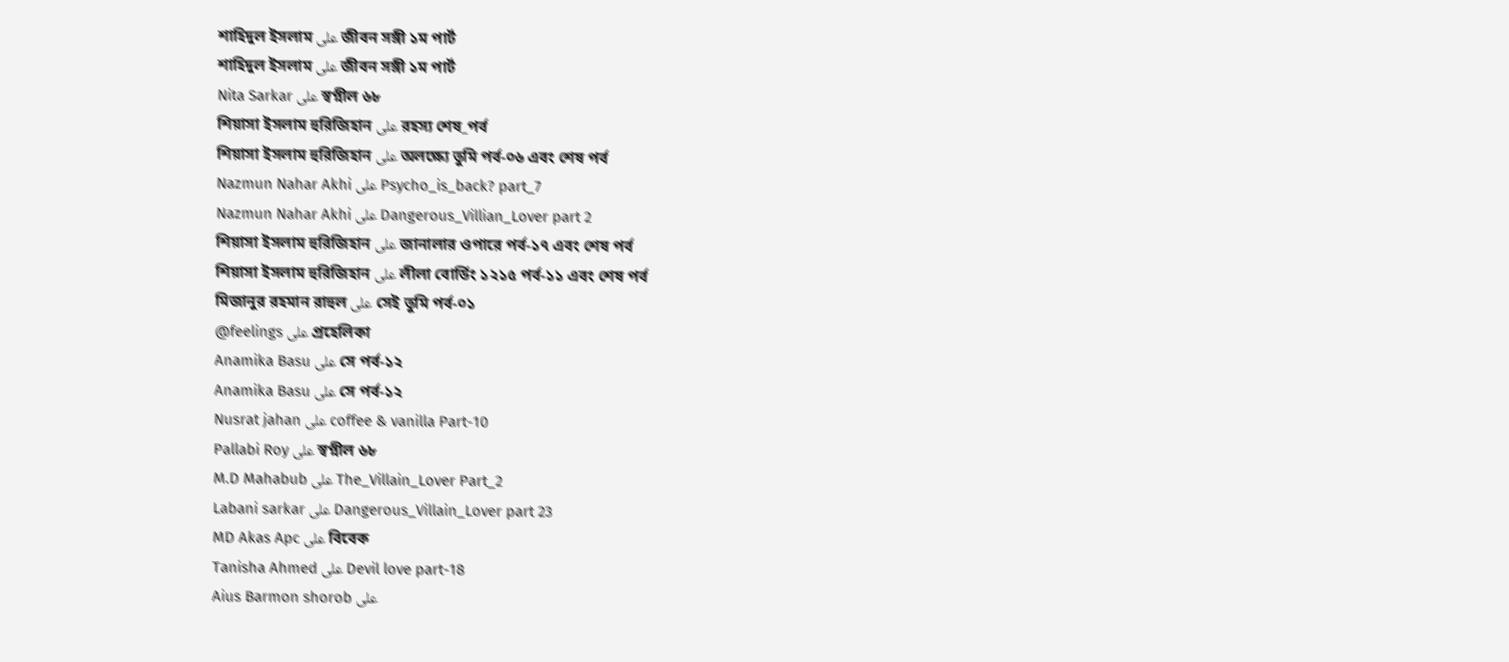শাহিদুল ইসলাম على জীবন সঙ্গী ১ম পার্ট
শাহিদুল ইসলাম على জীবন সঙ্গী ১ম পার্ট
Nita Sarkar على স্বপ্নীল ৬৮
শিয়াসা ইসলাম হুরিজিহান على রহস্য শেষ_পর্ব
শিয়াসা ইসলাম হুরিজিহান على অলক্ষ্যে তুমি পর্ব-০৬ এবং শেষ পর্ব
Nazmun Nahar Akhi على Psycho_is_back? part_7
Nazmun Nahar Akhi على Dangerous_Villian_Lover part 2
শিয়াসা ইসলাম হুরিজিহান على জানালার ওপারে পর্ব-১৭ এবং শেষ পর্ব
শিয়াসা ইসলাম হুরিজিহান على লীলা বোর্ডিং ১২১৫ পর্ব-১১ এবং শেষ পর্ব
মিজানুর রহমান রাহুল على সেই তুমি পর্ব-০১
@feelings على প্রহেলিকা
Anamika Basu على সে পর্ব-১২
Anamika Basu على সে পর্ব-১২
Nusrat jahan على coffee & vanilla Part-10
Pallabi Roy على স্বপ্নীল ৬৮
M.D Mahabub على The_Villain_Lover Part_2
Labani sarkar على Dangerous_Villain_Lover part 23
MD Akas Apc على বিবেক
Tanisha Ahmed على Devil love part-18
Aius Barmon shorob على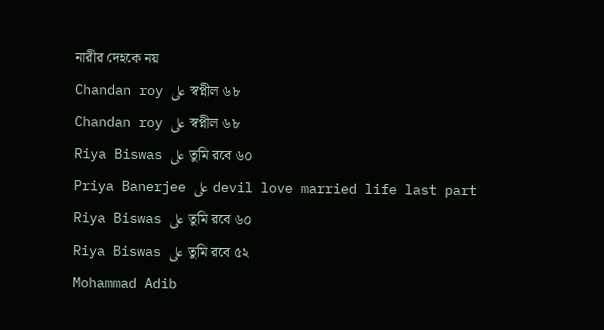নারীর দেহকে নয়
Chandan roy على স্বপ্নীল ৬৮
Chandan roy على স্বপ্নীল ৬৮
Riya Biswas على তুমি রবে ৬০
Priya Banerjee على devil love married life last part
Riya Biswas على তুমি রবে ৬০
Riya Biswas على তুমি রবে ৫২
Mohammad Adib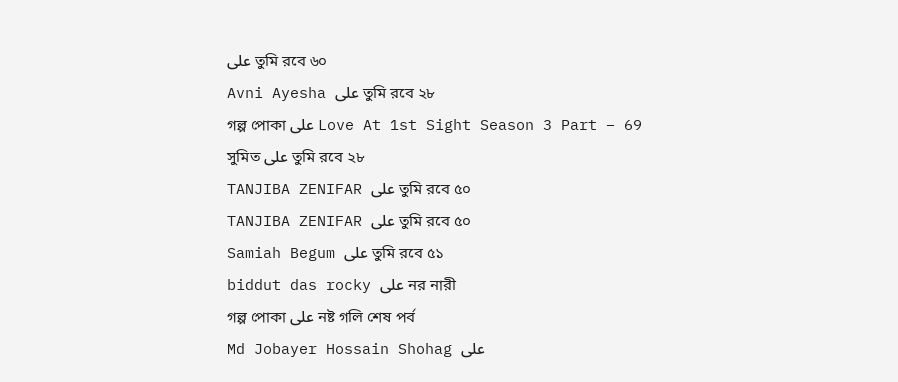على তুমি রবে ৬০
Avni Ayesha على তুমি রবে ২৮
গল্প পোকা على Love At 1st Sight Season 3 Part – 69
সুমিত على তুমি রবে ২৮
TANJIBA ZENIFAR على তুমি রবে ৫০
TANJIBA ZENIFAR على তুমি রবে ৫০
Samiah Begum على তুমি রবে ৫১
biddut das rocky على নর নারী
গল্প পোকা على নষ্ট গলি শেষ পর্ব
Md Jobayer Hossain Shohag على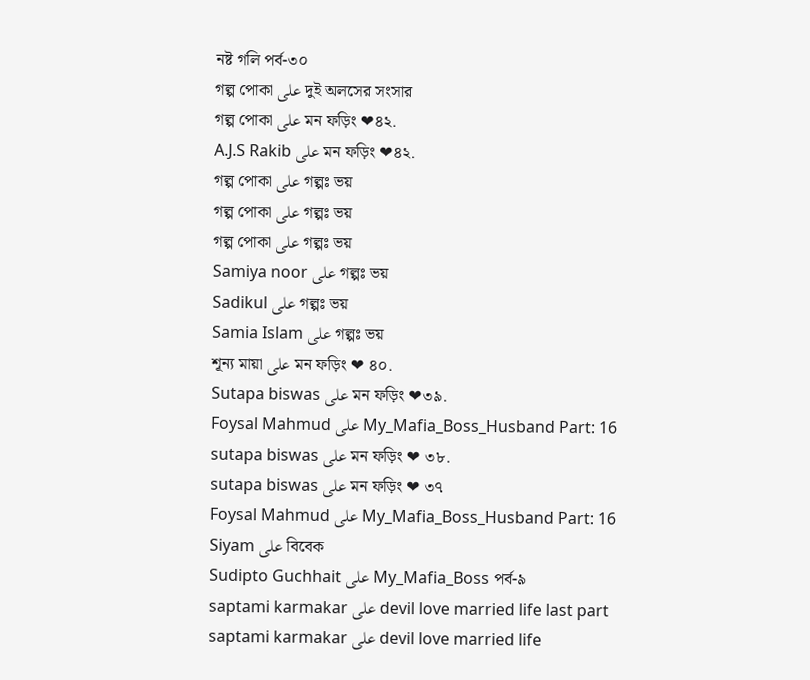নষ্ট গলি পর্ব-৩০
গল্প পোকা على দুই অলসের সংসার
গল্প পোকা على মন ফড়িং ❤৪২.
A.J.S Rakib على মন ফড়িং ❤৪২.
গল্প পোকা على গল্পঃ ভয়
গল্প পোকা على গল্পঃ ভয়
গল্প পোকা على গল্পঃ ভয়
Samiya noor على গল্পঃ ভয়
Sadikul على গল্পঃ ভয়
Samia Islam على গল্পঃ ভয়
শূন্য মায়া على মন ফড়িং ❤ ৪০.
Sutapa biswas على মন ফড়িং ❤৩৯.
Foysal Mahmud على My_Mafia_Boss_Husband Part: 16
sutapa biswas على মন ফড়িং ❤ ৩৮.
sutapa biswas على মন ফড়িং ❤ ৩৭
Foysal Mahmud على My_Mafia_Boss_Husband Part: 16
Siyam على বিবেক
Sudipto Guchhait على My_Mafia_Boss পর্ব-৯
saptami karmakar على devil love married life last part
saptami karmakar على devil love married life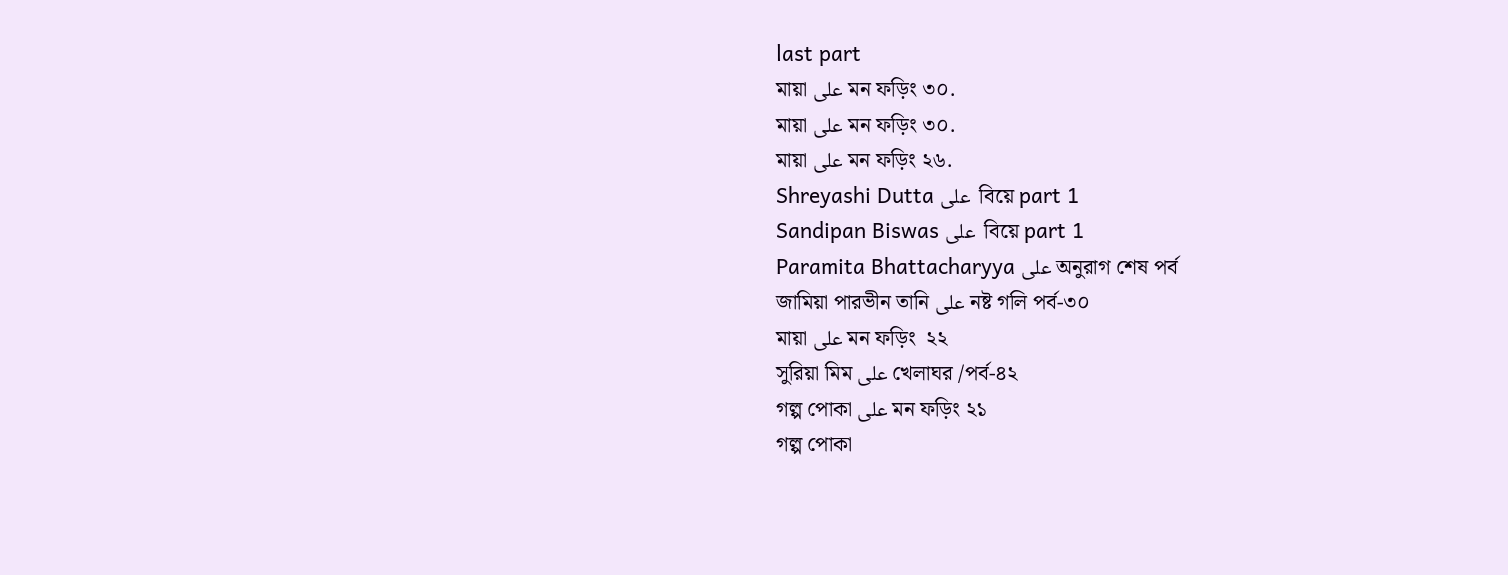last part
মায়া على মন ফড়িং ৩০.
মায়া على মন ফড়িং ৩০.
মায়া على মন ফড়িং ২৬.
Shreyashi Dutta على  বিয়ে part 1
Sandipan Biswas على  বিয়ে part 1
Paramita Bhattacharyya على অনুরাগ শেষ পর্ব
জামিয়া পারভীন তানি على নষ্ট গলি পর্ব-৩০
মায়া على মন ফড়িং  ২২
সুরিয়া মিম على খেলাঘর /পর্ব-৪২
গল্প পোকা على মন ফড়িং ২১
গল্প পোকা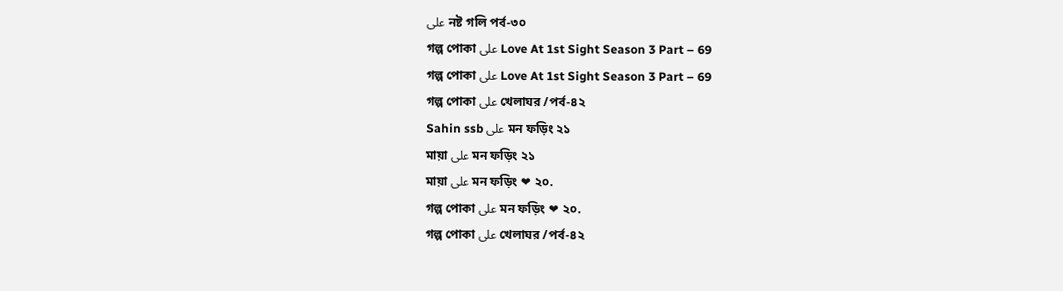على নষ্ট গলি পর্ব-৩০
গল্প পোকা على Love At 1st Sight Season 3 Part – 69
গল্প পোকা على Love At 1st Sight Season 3 Part – 69
গল্প পোকা على খেলাঘর /পর্ব-৪২
Sahin ssb على মন ফড়িং ২১
মায়া على মন ফড়িং ২১
মায়া على মন ফড়িং ❤ ২০.
গল্প পোকা على মন ফড়িং ❤ ২০.
গল্প পোকা على খেলাঘর /পর্ব-৪২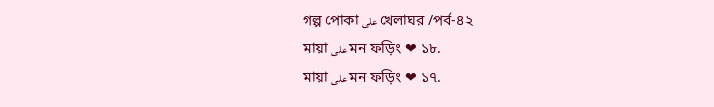গল্প পোকা على খেলাঘর /পর্ব-৪২
মায়া على মন ফড়িং ❤ ১৮.
মায়া على মন ফড়িং ❤ ১৭.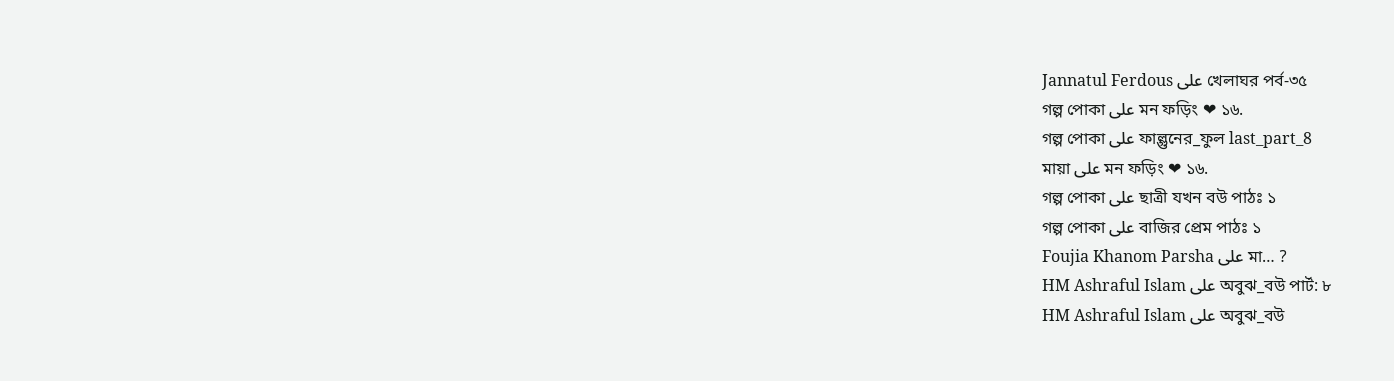Jannatul Ferdous على খেলাঘর পর্ব-৩৫
গল্প পোকা على মন ফড়িং ❤ ১৬.
গল্প পোকা على ফাল্গুনের_ফুল last_part_8
মায়া على মন ফড়িং ❤ ১৬.
গল্প পোকা على ছাত্রী যখন বউ পাঠঃ ১
গল্প পোকা على বাজির প্রেম পাঠঃ ১
Foujia Khanom Parsha على মা… ?
HM Ashraful Islam على অবুঝ_বউ পার্ট: ৮
HM Ashraful Islam على অবুঝ_বউ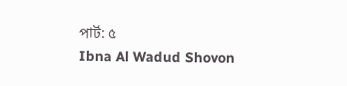পার্ট: ৫
Ibna Al Wadud Shovon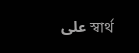على স্বার্থ